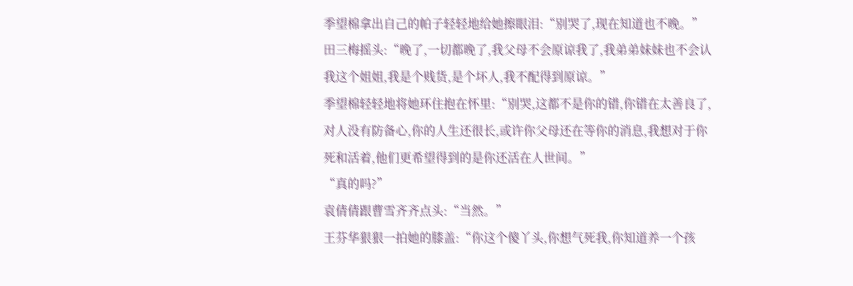季望棉拿出自己的帕子轻轻地给她擦眼泪:“别哭了,现在知道也不晚。”
田三梅摇头:“晚了,一切都晚了,我父母不会原谅我了,我弟弟妹妹也不会认我这个姐姐,我是个贱货,是个坏人,我不配得到原谅。”
季望棉轻轻地将她环住抱在怀里:“别哭,这都不是你的错,你错在太善良了,对人没有防备心,你的人生还很长,或许你父母还在等你的消息,我想对于你死和活着,他们更希望得到的是你还活在人世间。”
“真的吗?”
袁倩倩跟曹雪齐齐点头:“当然。”
王芬华狠狠一拍她的膝盖:“你这个傻丫头,你想气死我,你知道养一个孩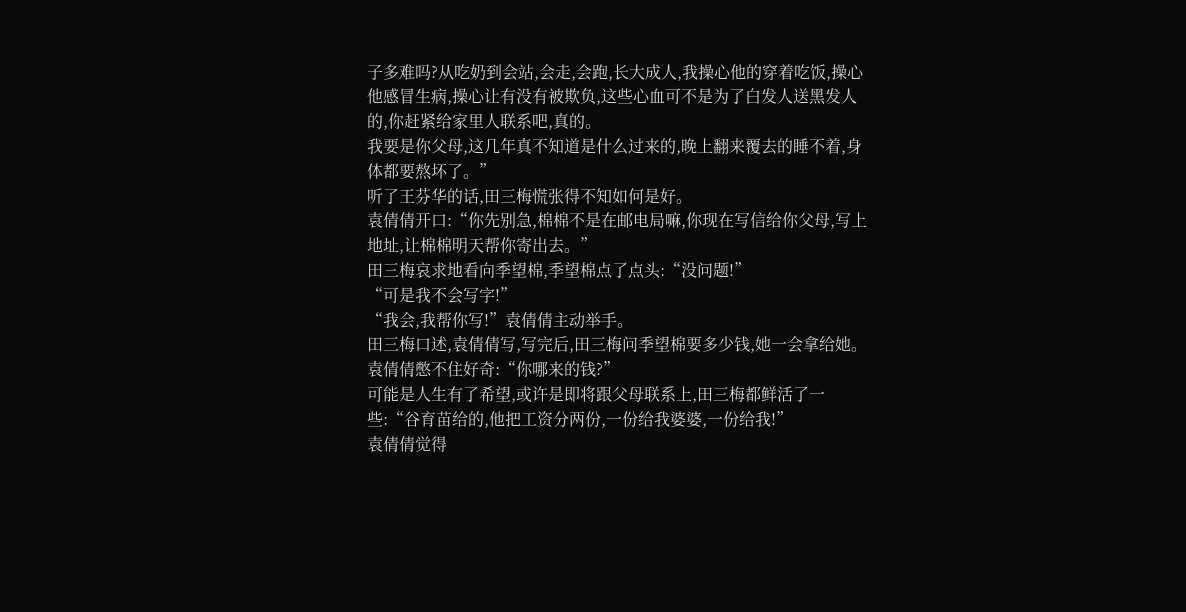子多难吗?从吃奶到会站,会走,会跑,长大成人,我操心他的穿着吃饭,操心他感冒生病,操心让有没有被欺负,这些心血可不是为了白发人送黑发人的,你赶紧给家里人联系吧,真的。
我要是你父母,这几年真不知道是什么过来的,晚上翻来覆去的睡不着,身体都要熬坏了。”
听了王芬华的话,田三梅慌张得不知如何是好。
袁倩倩开口:“你先别急,棉棉不是在邮电局嘛,你现在写信给你父母,写上地址,让棉棉明天帮你寄出去。”
田三梅哀求地看向季望棉,季望棉点了点头:“没问题!”
“可是我不会写字!”
“我会,我帮你写!”袁倩倩主动举手。
田三梅口述,袁倩倩写,写完后,田三梅问季望棉要多少钱,她一会拿给她。
袁倩倩憋不住好奇:“你哪来的钱?”
可能是人生有了希望,或许是即将跟父母联系上,田三梅都鲜活了一些:“谷育苗给的,他把工资分两份,一份给我婆婆,一份给我!”
袁倩倩觉得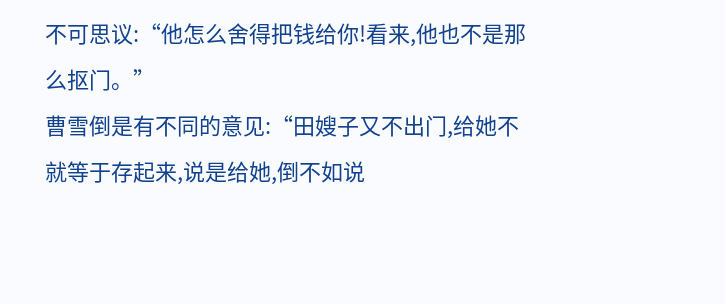不可思议:“他怎么舍得把钱给你!看来,他也不是那么抠门。”
曹雪倒是有不同的意见:“田嫂子又不出门,给她不就等于存起来,说是给她,倒不如说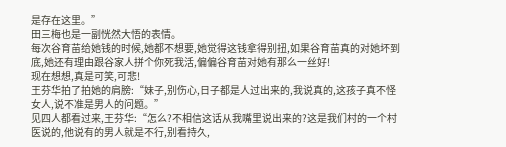是存在这里。”
田三梅也是一副恍然大悟的表情。
每次谷育苗给她钱的时候,她都不想要,她觉得这钱拿得别扭,如果谷育苗真的对她坏到底,她还有理由跟谷家人拼个你死我活,偏偏谷育苗对她有那么一丝好!
现在想想,真是可笑,可悲!
王芬华拍了拍她的肩膀:“妹子,别伤心,日子都是人过出来的,我说真的,这孩子真不怪女人,说不准是男人的问题。”
见四人都看过来,王芬华:“怎么?不相信这话从我嘴里说出来的?这是我们村的一个村医说的,他说有的男人就是不行,别看持久,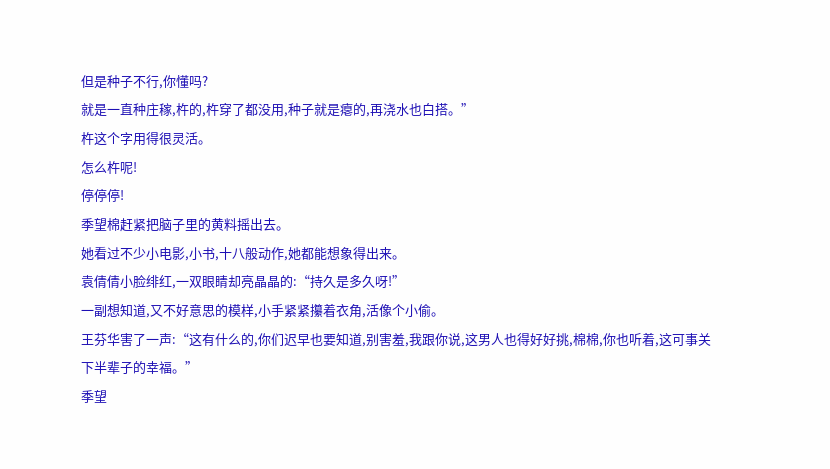但是种子不行,你懂吗?
就是一直种庄稼,杵的,杵穿了都没用,种子就是瘪的,再浇水也白搭。”
杵这个字用得很灵活。
怎么杵呢!
停停停!
季望棉赶紧把脑子里的黄料摇出去。
她看过不少小电影,小书,十八般动作,她都能想象得出来。
袁倩倩小脸绯红,一双眼睛却亮晶晶的:“持久是多久呀!”
一副想知道,又不好意思的模样,小手紧紧攥着衣角,活像个小偷。
王芬华害了一声:“这有什么的,你们迟早也要知道,别害羞,我跟你说,这男人也得好好挑,棉棉,你也听着,这可事关下半辈子的幸福。”
季望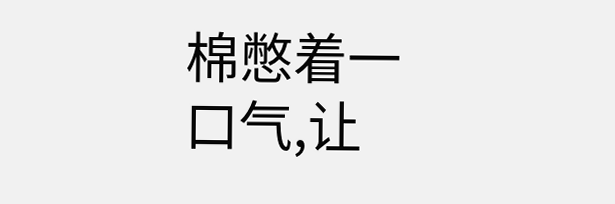棉憋着一口气,让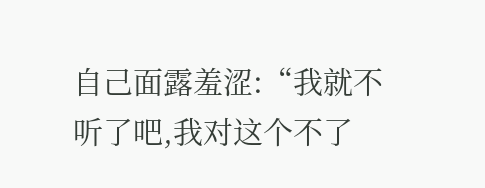自己面露羞涩:“我就不听了吧,我对这个不了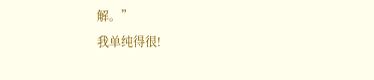解。”
我单纯得很!